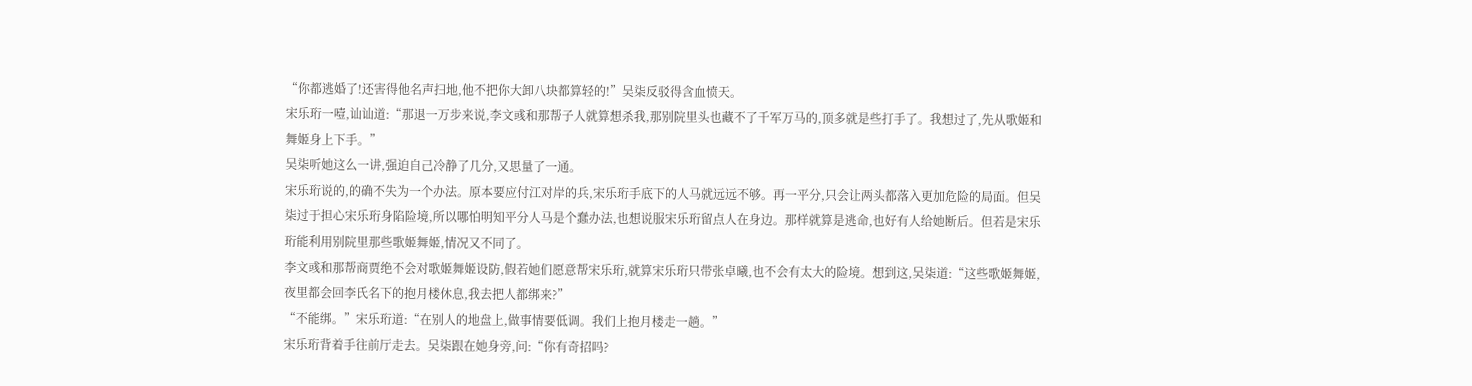“你都逃婚了!还害得他名声扫地,他不把你大卸八块都算轻的!”吴柒反驳得含血愤天。
宋乐珩一噎,讪讪道:“那退一万步来说,李文彧和那帮子人就算想杀我,那别院里头也藏不了千军万马的,顶多就是些打手了。我想过了,先从歌姬和舞姬身上下手。”
吴柒听她这么一讲,强迫自己冷静了几分,又思量了一通。
宋乐珩说的,的确不失为一个办法。原本要应付江对岸的兵,宋乐珩手底下的人马就远远不够。再一平分,只会让两头都落入更加危险的局面。但吴柒过于担心宋乐珩身陷险境,所以哪怕明知平分人马是个蠢办法,也想说服宋乐珩留点人在身边。那样就算是逃命,也好有人给她断后。但若是宋乐珩能利用别院里那些歌姬舞姬,情况又不同了。
李文彧和那帮商贾绝不会对歌姬舞姬设防,假若她们愿意帮宋乐珩,就算宋乐珩只带张卓曦,也不会有太大的险境。想到这,吴柒道:“这些歌姬舞姬,夜里都会回李氏名下的抱月楼休息,我去把人都绑来?”
“不能绑。”宋乐珩道:“在别人的地盘上,做事情要低调。我们上抱月楼走一趟。”
宋乐珩背着手往前厅走去。吴柒跟在她身旁,问:“你有奇招吗?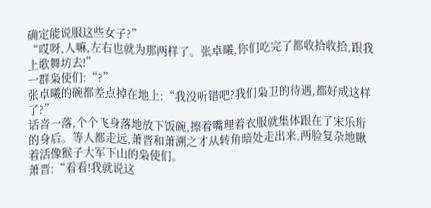确定能说服这些女子?”
“哎呀,人嘛,左右也就为那两样了。张卓曦,你们吃完了都收拾收拾,跟我上歌舞坊去!”
一群枭使们:“?”
张卓曦的碗都差点掉在地上:“我没听错吧?我们枭卫的待遇,都好成这样了?”
话音一落,个个飞身落地放下饭碗,擦着嘴理着衣服就集体跟在了宋乐珩的身后。等人都走远,萧晋和萧溯之才从转角暗处走出来,两脸复杂地瞅着活像猴子大军下山的枭使们。
萧晋:“看看!我就说这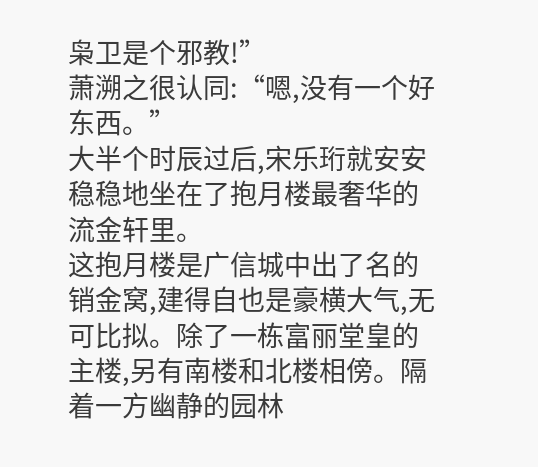枭卫是个邪教!”
萧溯之很认同:“嗯,没有一个好东西。”
大半个时辰过后,宋乐珩就安安稳稳地坐在了抱月楼最奢华的流金轩里。
这抱月楼是广信城中出了名的销金窝,建得自也是豪横大气,无可比拟。除了一栋富丽堂皇的主楼,另有南楼和北楼相傍。隔着一方幽静的园林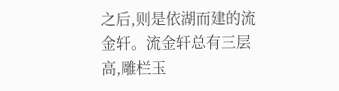之后,则是依湖而建的流金轩。流金轩总有三层高,雕栏玉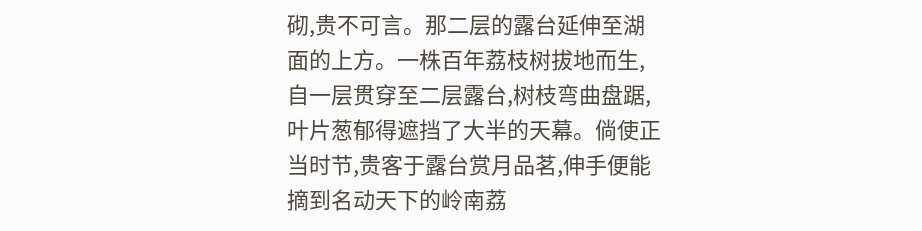砌,贵不可言。那二层的露台延伸至湖面的上方。一株百年荔枝树拔地而生,自一层贯穿至二层露台,树枝弯曲盘踞,叶片葱郁得遮挡了大半的天幕。倘使正当时节,贵客于露台赏月品茗,伸手便能摘到名动天下的岭南荔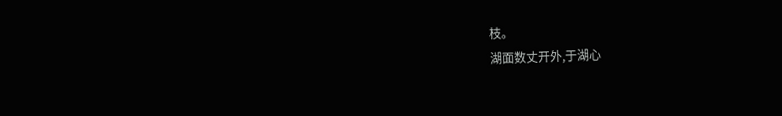枝。
湖面数丈开外,于湖心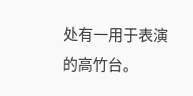处有一用于表演的高竹台。